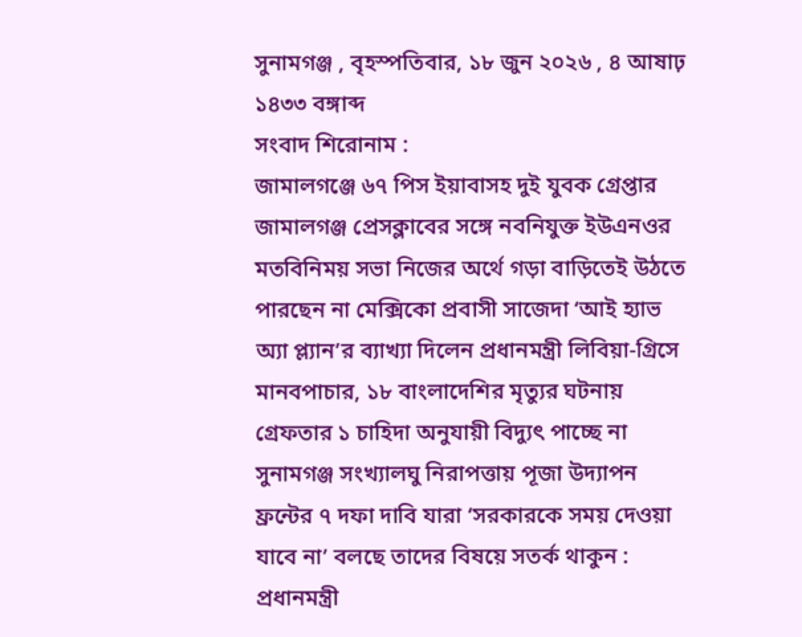সুনামগঞ্জ , বৃহস্পতিবার, ১৮ জুন ২০২৬ , ৪ আষাঢ় ১৪৩৩ বঙ্গাব্দ
সংবাদ শিরোনাম :
জামালগঞ্জে ৬৭ পিস ইয়াবাসহ দুই যুবক গ্রেপ্তার জামালগঞ্জ প্রেসক্লাবের সঙ্গে নবনিযুক্ত ইউএনওর মতবিনিময় সভা নিজের অর্থে গড়া বাড়িতেই উঠতে পারছেন না মেক্সিকো প্রবাসী সাজেদা ‘আই হ্যাভ অ্যা প্ল্যান’র ব্যাখ্যা দিলেন প্রধানমন্ত্রী লিবিয়া-গ্রিসে মানবপাচার, ১৮ বাংলাদেশির মৃত্যুর ঘটনায় গ্রেফতার ১ চাহিদা অনুযায়ী বিদ্যুৎ পাচ্ছে না সুনামগঞ্জ সংখ্যালঘু নিরাপত্তায় পূজা উদ্যাপন ফ্রন্টের ৭ দফা দাবি যারা ‘সরকারকে সময় দেওয়া যাবে না’ বলছে তাদের বিষয়ে সতর্ক থাকুন : প্রধানমন্ত্রী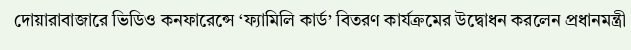দোয়ারাবাজারে ভিডিও কনফারেন্সে ‘ফ্যামিলি কার্ড’ বিতরণ কার্যক্রমের উদ্বোধন করলেন প্রধানমন্ত্রী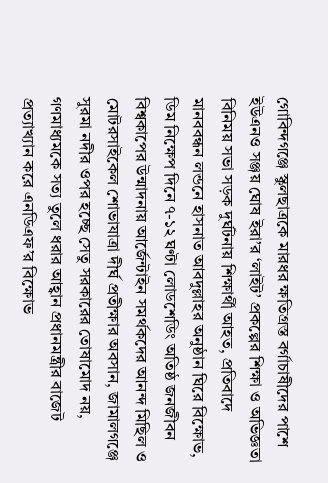গোবিন্দগঞ্জে স্কুলছাত্রকে মারধর ক্ষতিগ্রস্ত বর্গাচাষীদের পাশে ইউএনও সঞ্জয় ঘোষ ইরা’র ‘লাইট’ প্রকল্পের শিক্ষা ও অভিজ্ঞতা বিনিময় সভা সড়ক দুর্ঘটনায় শিক্ষার্থী আহত, প্রতিবাদে মানববন্ধন লন্ডনে হাসনাত আবদুল্লাহর অনুষ্ঠান ঘিরে বিক্ষোভ, ডিম নিক্ষেপ দিনে ৭-১২ ঘণ্টা লোডশেডিং অতিষ্ঠ জনজীবন বিশ্বকাপের উন্মাদনায় আর্জেন্টাইন সমর্থকদের আনন্দ মিছিল ও মোটরসাইকেল শোভাযাত্রা দীর্ঘ প্রতীক্ষার অবসান, জামালগঞ্জে সুরমা নদীর ওপর হচ্ছে সেতু সরকারের তোষামোদ নয়, গণমাধ্যমকে সত্য তুলে ধরার আহ্বান প্রধানমন্ত্রীর বাজেট প্রত্যাখ্যান করে এনডিএফ’র বিক্ষোভ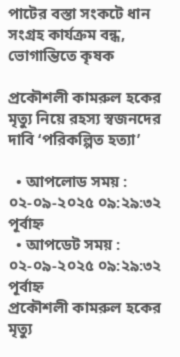পাটের বস্তা সংকটে ধান সংগ্রহ কার্যক্রম বন্ধ, ভোগান্তিতে কৃষক

প্রকৌশলী কামরুল হকের মৃত্যু নিয়ে রহস্য স্বজনদের দাবি ‘পরিকল্পিত হত্যা’

  • আপলোড সময় : ০২-০৯-২০২৫ ০৯:২৯:৩২ পূর্বাহ্ন
  • আপডেট সময় : ০২-০৯-২০২৫ ০৯:২৯:৩২ পূর্বাহ্ন
প্রকৌশলী কামরুল হকের মৃত্যু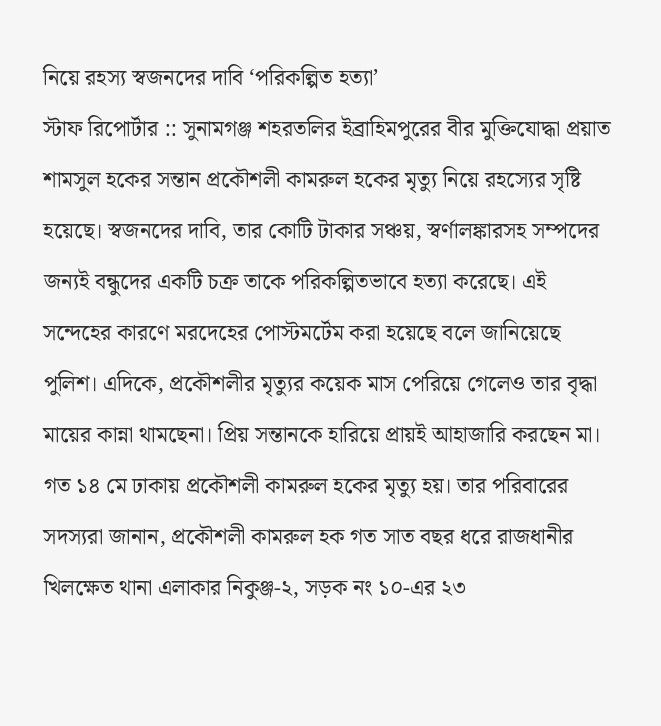নিয়ে রহস্য স্বজনদের দাবি ‘পরিকল্পিত হত্যা’
স্টাফ রিপোর্টার :: সুনামগঞ্জ শহরতলির ইব্রাহিমপুরের বীর মুক্তিযোদ্ধা প্রয়াত শামসুল হকের সন্তান প্রকৌশলী কামরুল হকের মৃত্যু নিয়ে রহস্যের সৃষ্টি হয়েছে। স্বজনদের দাবি, তার কোটি টাকার সঞ্চয়, স্বর্ণালঙ্কারসহ সম্পদের জন্যই বন্ধুদের একটি চক্র তাকে পরিকল্পিতভাবে হত্যা করেছে। এই সন্দেহের কারণে মরদেহের পোস্টমর্টেম করা হয়েছে বলে জানিয়েছে পুলিশ। এদিকে, প্রকৌশলীর মৃত্যুর কয়েক মাস পেরিয়ে গেলেও তার বৃদ্ধা মায়ের কান্না থামছেনা। প্রিয় সন্তানকে হারিয়ে প্রায়ই আহাজারি করছেন মা। গত ১৪ মে ঢাকায় প্রকৌশলী কামরুল হকের মৃত্যু হয়। তার পরিবারের সদস্যরা জানান, প্রকৌশলী কামরুল হক গত সাত বছর ধরে রাজধানীর খিলক্ষেত থানা এলাকার নিকুঞ্জ-২, সড়ক নং ১০-এর ২৩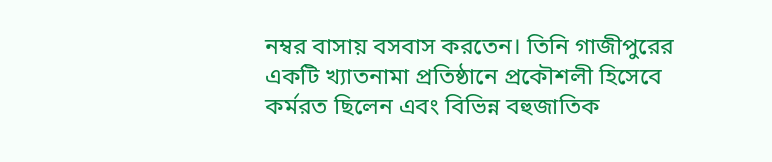নম্বর বাসায় বসবাস করতেন। তিনি গাজীপুরের একটি খ্যাতনামা প্রতিষ্ঠানে প্রকৌশলী হিসেবে কর্মরত ছিলেন এবং বিভিন্ন বহুজাতিক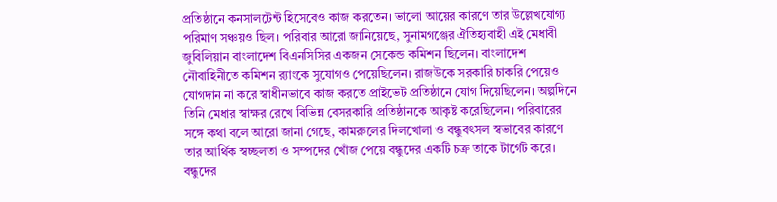প্রতিষ্ঠানে কনসালটেন্ট হিসেবেও কাজ করতেন। ভালো আয়ের কারণে তার উল্লেখযোগ্য পরিমাণ সঞ্চয়ও ছিল। পরিবার আরো জানিয়েছে, সুনামগঞ্জের ঐতিহ্যবাহী এই মেধাবী জুবিলিয়ান বাংলাদেশ বিএনসিসির একজন সেকেন্ড কমিশন ছিলেন। বাংলাদেশ নৌবাহিনীতে কমিশন র‌্যাংকে সুযোগও পেয়েছিলেন। রাজউকে সরকারি চাকরি পেয়েও যোগদান না করে স্বাধীনভাবে কাজ করতে প্রাইভেট প্রতিষ্ঠানে যোগ দিয়েছিলেন। অল্পদিনে তিনি মেধার স্বাক্ষর রেখে বিভিন্ন বেসরকারি প্রতিষ্ঠানকে আকৃষ্ট করেছিলেন। পরিবারের সঙ্গে কথা বলে আরো জানা গেছে, কামরুলের দিলখোলা ও বন্ধুবৎসল স্বভাবের কারণে তার আর্থিক স্বচ্ছলতা ও সম্পদের খোঁজ পেয়ে বন্ধুদের একটি চক্র তাকে টার্গেট করে। বন্ধুদের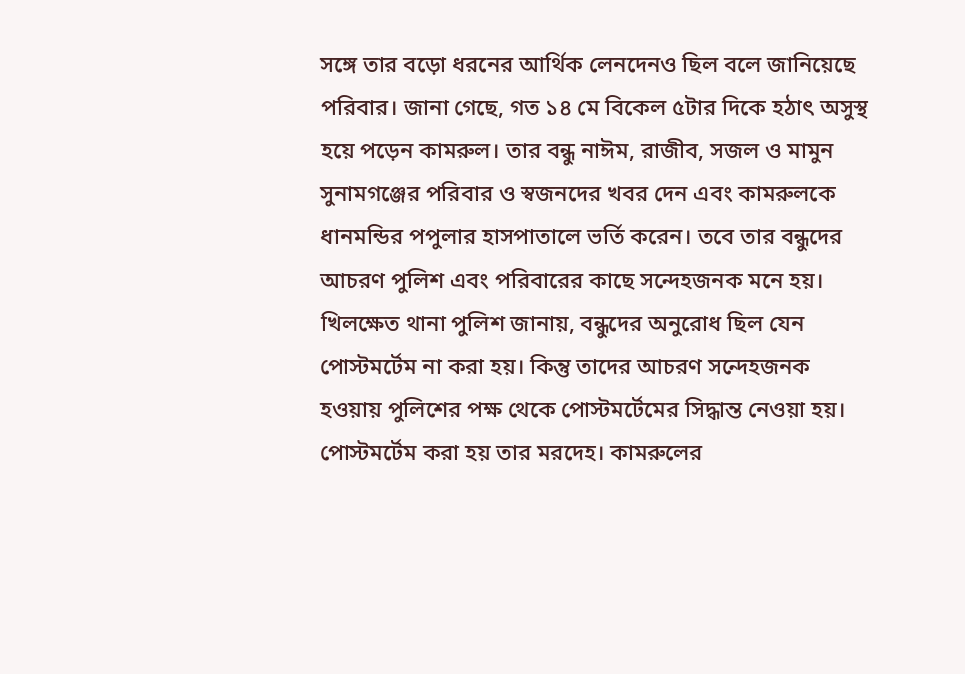সঙ্গে তার বড়ো ধরনের আর্থিক লেনদেনও ছিল বলে জানিয়েছে পরিবার। জানা গেছে, গত ১৪ মে বিকেল ৫টার দিকে হঠাৎ অসুস্থ হয়ে পড়েন কামরুল। তার বন্ধু নাঈম, রাজীব, সজল ও মামুন সুনামগঞ্জের পরিবার ও স্বজনদের খবর দেন এবং কামরুলকে ধানমন্ডির পপুলার হাসপাতালে ভর্তি করেন। তবে তার বন্ধুদের আচরণ পুলিশ এবং পরিবারের কাছে সন্দেহজনক মনে হয়। খিলক্ষেত থানা পুলিশ জানায়, বন্ধুদের অনুরোধ ছিল যেন পোস্টমর্টেম না করা হয়। কিন্তু তাদের আচরণ সন্দেহজনক হওয়ায় পুলিশের পক্ষ থেকে পোস্টমর্টেমের সিদ্ধান্ত নেওয়া হয়। পোস্টমর্টেম করা হয় তার মরদেহ। কামরুলের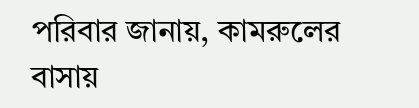পরিবার জানায়, কামরুলের বাসায়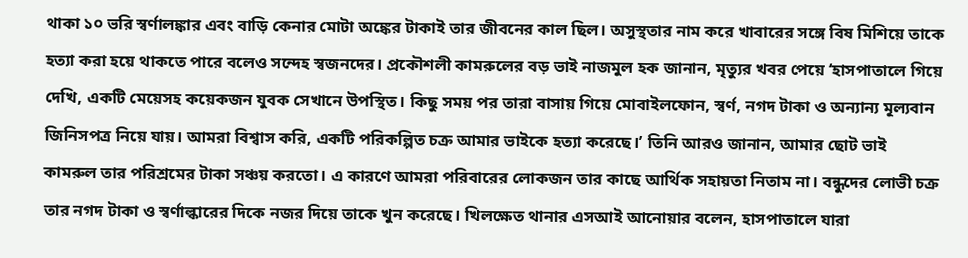থাকা ১০ ভরি স্বর্ণালঙ্কার এবং বাড়ি কেনার মোটা অঙ্কের টাকাই তার জীবনের কাল ছিল। অসুস্থতার নাম করে খাবারের সঙ্গে বিষ মিশিয়ে তাকে হত্যা করা হয়ে থাকতে পারে বলেও সন্দেহ স্বজনদের। প্রকৌশলী কামরুলের বড় ভাই নাজমুল হক জানান, মৃত্যুর খবর পেয়ে ‘হাসপাতালে গিয়ে দেখি, একটি মেয়েসহ কয়েকজন যুবক সেখানে উপস্থিত। কিছু সময় পর তারা বাসায় গিয়ে মোবাইলফোন, স্বর্ণ, নগদ টাকা ও অন্যান্য মূল্যবান জিনিসপত্র নিয়ে যায়। আমরা বিশ্বাস করি, একটি পরিকল্পিত চক্র আমার ভাইকে হত্যা করেছে।’ তিনি আরও জানান, আমার ছোট ভাই কামরুল তার পরিশ্রমের টাকা সঞ্চয় করতো। এ কারণে আমরা পরিবারের লোকজন তার কাছে আর্থিক সহায়তা নিতাম না। বন্ধুদের লোভী চক্র তার নগদ টাকা ও স্বর্ণাল্কারের দিকে নজর দিয়ে তাকে খুন করেছে। খিলক্ষেত থানার এসআই আনোয়ার বলেন, হাসপাতালে যারা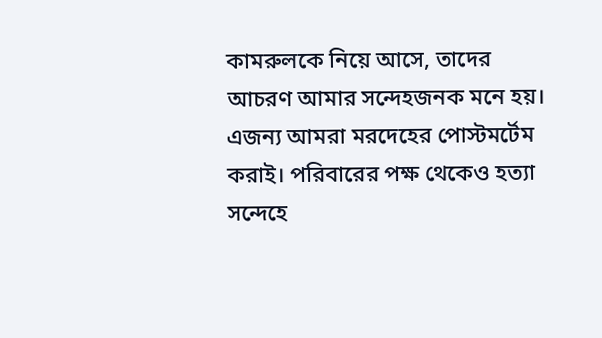কামরুলকে নিয়ে আসে, তাদের আচরণ আমার সন্দেহজনক মনে হয়। এজন্য আমরা মরদেহের পোস্টমর্টেম করাই। পরিবারের পক্ষ থেকেও হত্যা সন্দেহে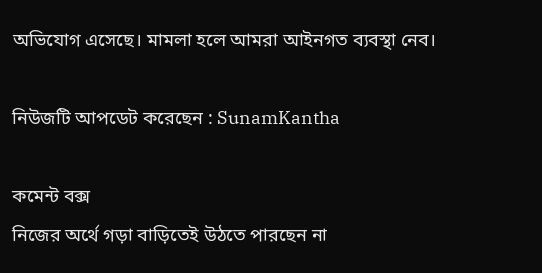অভিযোগ এসেছে। মামলা হলে আমরা আইনগত ব্যবস্থা নেব।

নিউজটি আপডেট করেছেন : SunamKantha

কমেন্ট বক্স
নিজের অর্থে গড়া বাড়িতেই উঠতে পারছেন না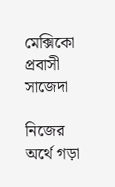মেক্সিকো প্রবাসী সাজেদা

নিজের অর্থে গড়া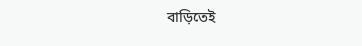বাড়িতেই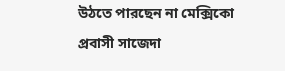উঠতে পারছেন না মেক্সিকো প্রবাসী সাজেদা